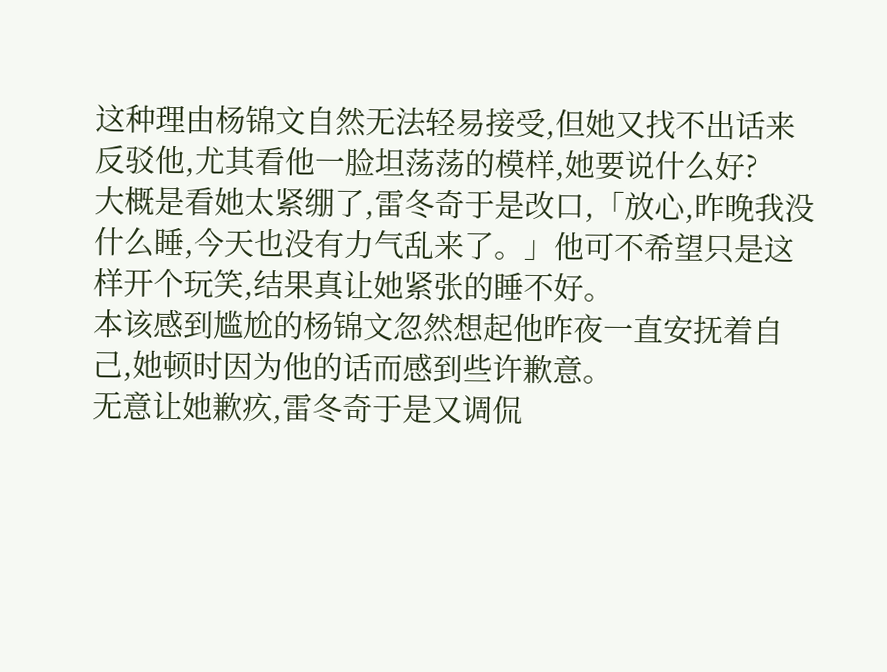这种理由杨锦文自然无法轻易接受,但她又找不出话来反驳他,尤其看他一脸坦荡荡的模样,她要说什么好?
大概是看她太紧绷了,雷冬奇于是改口,「放心,昨晚我没什么睡,今天也没有力气乱来了。」他可不希望只是这样开个玩笑,结果真让她紧张的睡不好。
本该感到尴尬的杨锦文忽然想起他昨夜一直安抚着自己,她顿时因为他的话而感到些许歉意。
无意让她歉疚,雷冬奇于是又调侃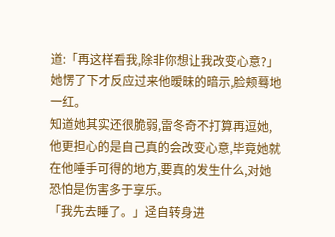道:「再这样看我,除非你想让我改变心意?」
她愣了下才反应过来他暧昧的暗示,脸颊蓦地一红。
知道她其实还很脆弱,雷冬奇不打算再逗她,他更担心的是自己真的会改变心意,毕竟她就在他唾手可得的地方,要真的发生什么,对她恐怕是伤害多于享乐。
「我先去睡了。」迳自转身进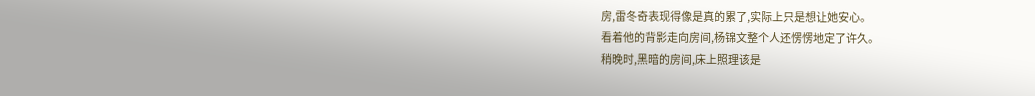房,雷冬奇表现得像是真的累了,实际上只是想让她安心。
看着他的背影走向房间,杨锦文整个人还愣愣地定了许久。
稍晚时,黑暗的房间,床上照理该是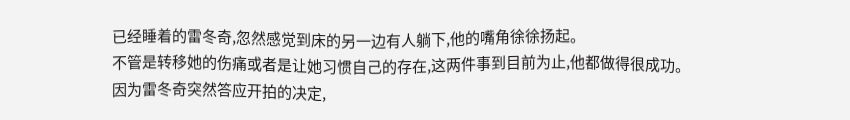已经睡着的雷冬奇,忽然感觉到床的另一边有人躺下,他的嘴角徐徐扬起。
不管是转移她的伤痛或者是让她习惯自己的存在,这两件事到目前为止,他都做得很成功。
因为雷冬奇突然答应开拍的决定,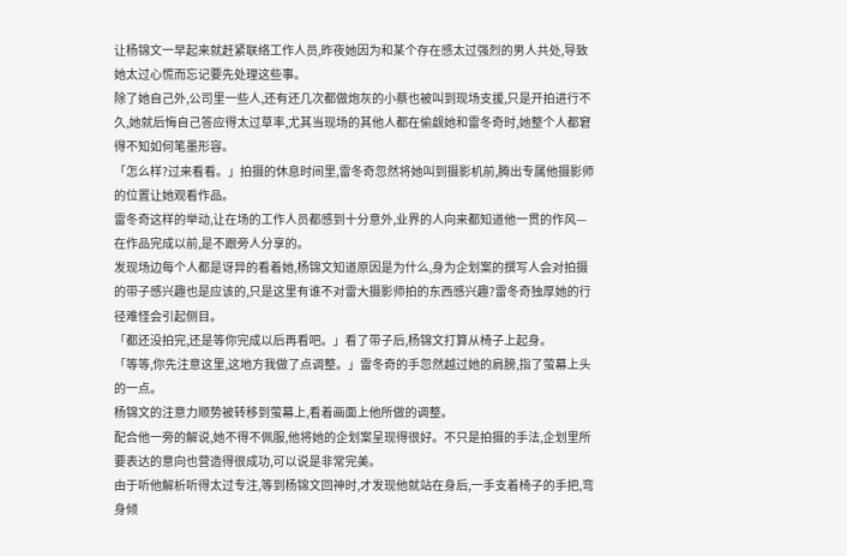让杨锦文一早起来就赶紧联络工作人员,昨夜她因为和某个存在感太过强烈的男人共处,导致她太过心慌而忘记要先处理这些事。
除了她自己外,公司里一些人,还有还几次都做炮灰的小蔡也被叫到现场支援,只是开拍进行不久,她就后悔自己答应得太过草率,尤其当现场的其他人都在偷觑她和雷冬奇时,她整个人都窘得不知如何笔墨形容。
「怎么样?过来看看。」拍摄的休息时间里,雷冬奇忽然将她叫到摄影机前,腾出专属他摄影师的位置让她观看作品。
雷冬奇这样的举动,让在场的工作人员都感到十分意外,业界的人向来都知道他一贯的作风—在作品完成以前,是不跟旁人分享的。
发现场边每个人都是讶异的看着她,杨锦文知道原因是为什么,身为企划案的撰写人会对拍摄的带子感兴趣也是应该的,只是这里有谁不对雷大摄影师拍的东西感兴趣?雷冬奇独厚她的行径难怪会引起侧目。
「都还没拍完,还是等你完成以后再看吧。」看了带子后,杨锦文打算从椅子上起身。
「等等,你先注意这里,这地方我做了点调整。」雷冬奇的手忽然越过她的肩膀,指了萤幕上头的一点。
杨锦文的注意力顺势被转移到萤幕上,看着画面上他所做的调整。
配合他一旁的解说,她不得不佩服,他将她的企划案呈现得很好。不只是拍摄的手法,企划里所要表达的意向也营造得很成功,可以说是非常完美。
由于听他解析听得太过专注,等到杨锦文回神时,才发现他就站在身后,一手支着椅子的手把,弯身倾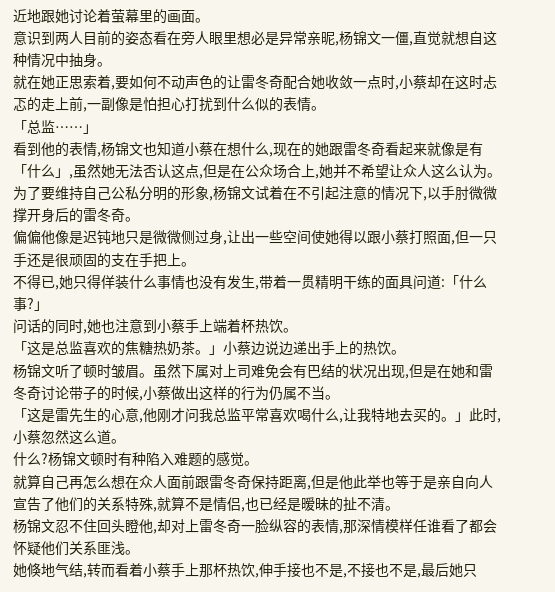近地跟她讨论着萤幕里的画面。
意识到两人目前的姿态看在旁人眼里想必是异常亲昵,杨锦文一僵,直觉就想自这种情况中抽身。
就在她正思索着,要如何不动声色的让雷冬奇配合她收敛一点时,小蔡却在这时忐忑的走上前,一副像是怕担心打扰到什么似的表情。
「总监……」
看到他的表情,杨锦文也知道小蔡在想什么,现在的她跟雷冬奇看起来就像是有「什么」,虽然她无法否认这点,但是在公众场合上,她并不希望让众人这么认为。
为了要维持自己公私分明的形象,杨锦文试着在不引起注意的情况下,以手肘微微撑开身后的雷冬奇。
偏偏他像是迟钝地只是微微侧过身,让出一些空间使她得以跟小蔡打照面,但一只手还是很顽固的支在手把上。
不得已,她只得佯装什么事情也没有发生,带着一贯精明干练的面具问道:「什么事?」
问话的同时,她也注意到小蔡手上端着杯热饮。
「这是总监喜欢的焦糖热奶茶。」小蔡边说边递出手上的热饮。
杨锦文听了顿时皱眉。虽然下属对上司难免会有巴结的状况出现,但是在她和雷冬奇讨论带子的时候,小蔡做出这样的行为仍属不当。
「这是雷先生的心意,他刚才问我总监平常喜欢喝什么,让我特地去买的。」此时,小蔡忽然这么道。
什么?杨锦文顿时有种陷入难题的感觉。
就算自己再怎么想在众人面前跟雷冬奇保持距离,但是他此举也等于是亲自向人宣告了他们的关系特殊,就算不是情侣,也已经是暧昧的扯不清。
杨锦文忍不住回头瞪他,却对上雷冬奇一脸纵容的表情,那深情模样任谁看了都会怀疑他们关系匪浅。
她倏地气结,转而看着小蔡手上那杯热饮,伸手接也不是,不接也不是,最后她只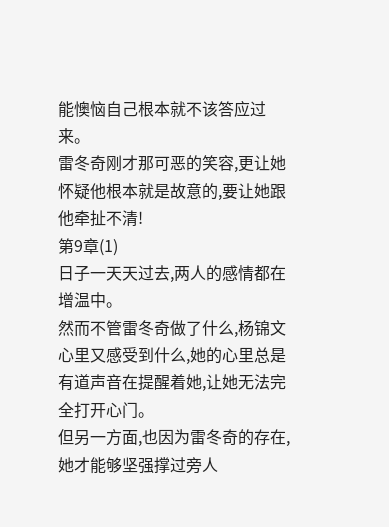能懊恼自己根本就不该答应过来。
雷冬奇刚才那可恶的笑容,更让她怀疑他根本就是故意的,要让她跟他牵扯不清!
第9章(1)
日子一天天过去,两人的感情都在增温中。
然而不管雷冬奇做了什么,杨锦文心里又感受到什么,她的心里总是有道声音在提醒着她,让她无法完全打开心门。
但另一方面,也因为雷冬奇的存在,她才能够坚强撑过旁人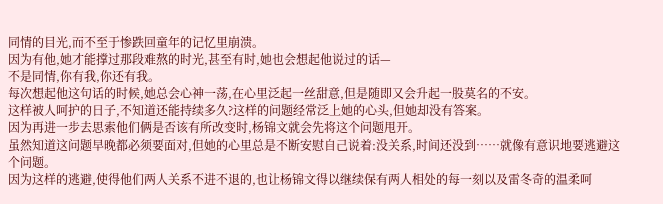同情的目光,而不至于惨跌回童年的记忆里崩溃。
因为有他,她才能撑过那段难熬的时光,甚至有时,她也会想起他说过的话—
不是同情,你有我,你还有我。
每次想起他这句话的时候,她总会心神一荡,在心里泛起一丝甜意,但是随即又会升起一股莫名的不安。
这样被人呵护的日子,不知道还能持续多久?这样的问题经常泛上她的心头,但她却没有答案。
因为再进一步去思索他们俩是否该有所改变时,杨锦文就会先将这个问题甩开。
虽然知道这问题早晚都必须要面对,但她的心里总是不断安慰自己说着:没关系,时间还没到……就像有意识地要逃避这个问题。
因为这样的逃避,使得他们两人关系不进不退的,也让杨锦文得以继续保有两人相处的每一刻以及雷冬奇的温柔呵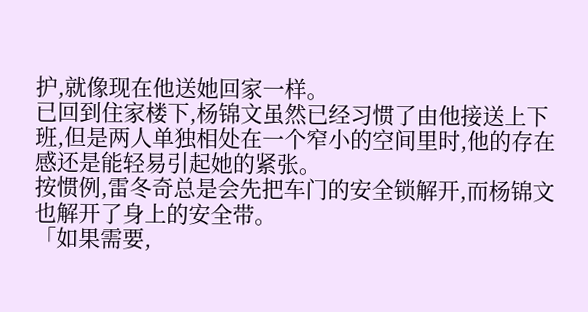护,就像现在他送她回家一样。
已回到住家楼下,杨锦文虽然已经习惯了由他接送上下班,但是两人单独相处在一个窄小的空间里时,他的存在感还是能轻易引起她的紧张。
按惯例,雷冬奇总是会先把车门的安全锁解开,而杨锦文也解开了身上的安全带。
「如果需要,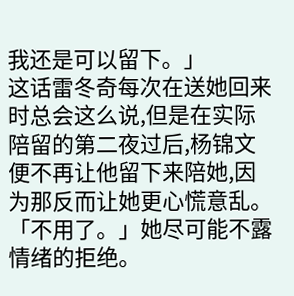我还是可以留下。」
这话雷冬奇每次在送她回来时总会这么说,但是在实际陪留的第二夜过后,杨锦文便不再让他留下来陪她,因为那反而让她更心慌意乱。
「不用了。」她尽可能不露情绪的拒绝。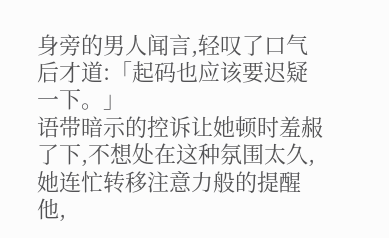身旁的男人闻言,轻叹了口气后才道:「起码也应该要迟疑一下。」
语带暗示的控诉让她顿时羞赧了下,不想处在这种氛围太久,她连忙转移注意力般的提醒他,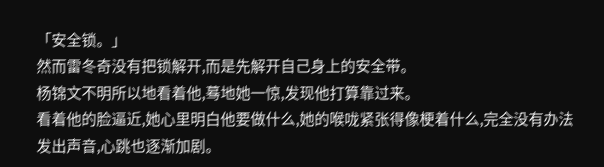「安全锁。」
然而雷冬奇没有把锁解开,而是先解开自己身上的安全带。
杨锦文不明所以地看着他,蓦地她一惊,发现他打算靠过来。
看着他的脸逼近,她心里明白他要做什么,她的喉咙紧张得像梗着什么,完全没有办法发出声音,心跳也逐渐加剧。